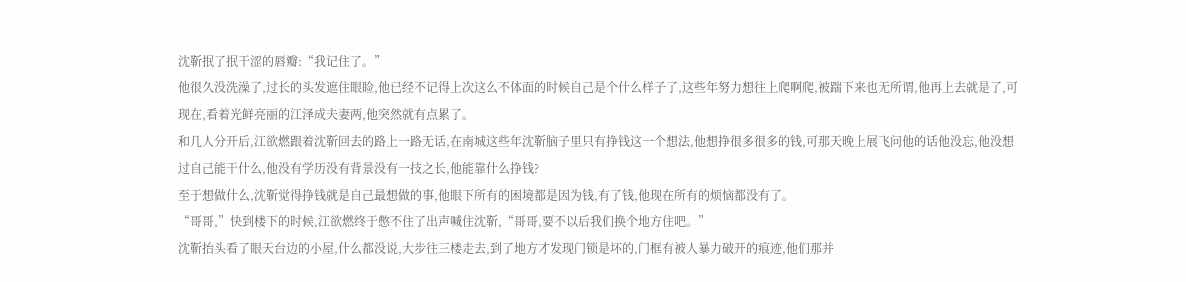沈靳抿了抿干涩的唇瓣:“我记住了。”
他很久没洗澡了,过长的头发遮住眼睑,他已经不记得上次这么不体面的时候自己是个什么样子了,这些年努力想往上爬啊爬,被踹下来也无所谓,他再上去就是了,可现在,看着光鲜亮丽的江泽成夫妻两,他突然就有点累了。
和几人分开后,江欲燃跟着沈靳回去的路上一路无话,在南城这些年沈靳脑子里只有挣钱这一个想法,他想挣很多很多的钱,可那天晚上展飞问他的话他没忘,他没想过自己能干什么,他没有学历没有背景没有一技之长,他能靠什么挣钱?
至于想做什么,沈靳觉得挣钱就是自己最想做的事,他眼下所有的困境都是因为钱,有了钱,他现在所有的烦恼都没有了。
“哥哥,”快到楼下的时候,江欲燃终于憋不住了出声喊住沈靳,“哥哥,要不以后我们换个地方住吧。”
沈靳抬头看了眼天台边的小屋,什么都没说,大步往三楼走去,到了地方才发现门锁是坏的,门框有被人暴力破开的痕迹,他们那并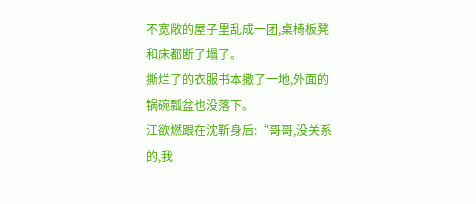不宽敞的屋子里乱成一团,桌椅板凳和床都断了塌了。
撕烂了的衣服书本撒了一地,外面的锅碗瓢盆也没落下。
江欲燃跟在沈靳身后:“哥哥,没关系的,我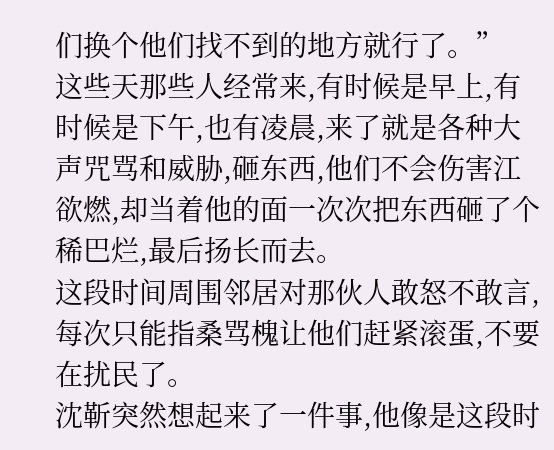们换个他们找不到的地方就行了。”
这些天那些人经常来,有时候是早上,有时候是下午,也有凌晨,来了就是各种大声咒骂和威胁,砸东西,他们不会伤害江欲燃,却当着他的面一次次把东西砸了个稀巴烂,最后扬长而去。
这段时间周围邻居对那伙人敢怒不敢言,每次只能指桑骂槐让他们赶紧滚蛋,不要在扰民了。
沈靳突然想起来了一件事,他像是这段时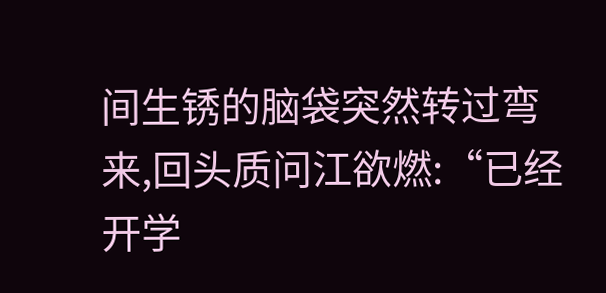间生锈的脑袋突然转过弯来,回头质问江欲燃:“已经开学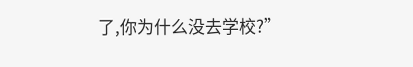了,你为什么没去学校?”